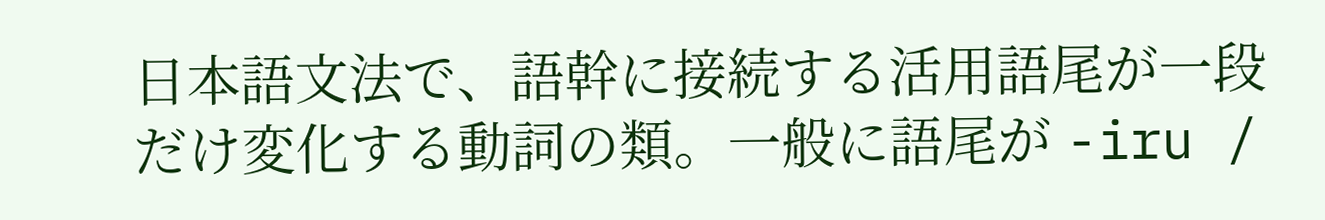日本語文法で、語幹に接続する活用語尾が一段だけ変化する動詞の類。一般に語尾が -iru /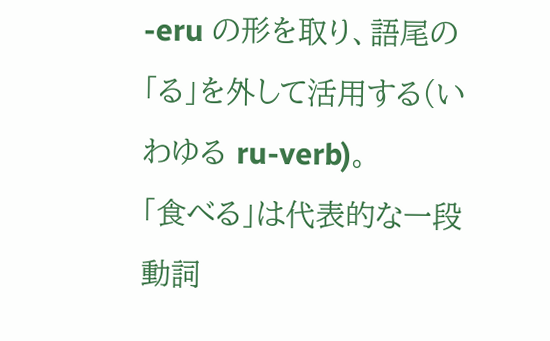-eru の形を取り、語尾の「る」を外して活用する(いわゆる ru-verb)。
「食べる」は代表的な一段動詞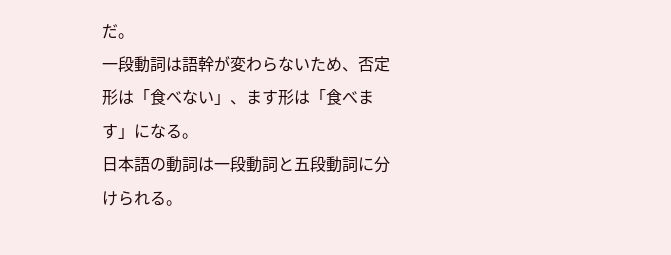だ。
一段動詞は語幹が変わらないため、否定形は「食べない」、ます形は「食べます」になる。
日本語の動詞は一段動詞と五段動詞に分けられる。